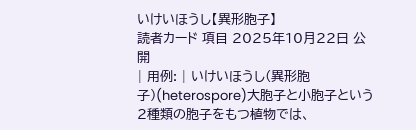いけいほうし【異形胞子】
読者カード 項目 2025年10月22日 公開
| 用例: | いけいほうし(異形胞子)(heterospore)大胞子と小胞子という2種類の胞子をもつ植物では、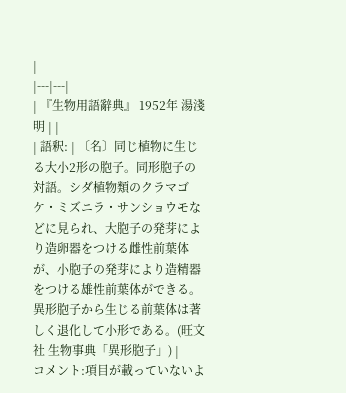|
|---|---|
| 『生物用語辭典』 1952年 湯淺 明 | |
| 語釈: | 〔名〕同じ植物に生じる大小2形の胞子。同形胞子の対語。シダ植物類のクラマゴケ・ミズニラ・サンショウモなどに見られ、大胞子の発芽により造卵器をつける雌性前葉体が、小胞子の発芽により造精器をつける雄性前葉体ができる。異形胞子から生じる前葉体は著しく退化して小形である。(旺文社 生物事典「異形胞子」) |
コメント:項目が載っていないよ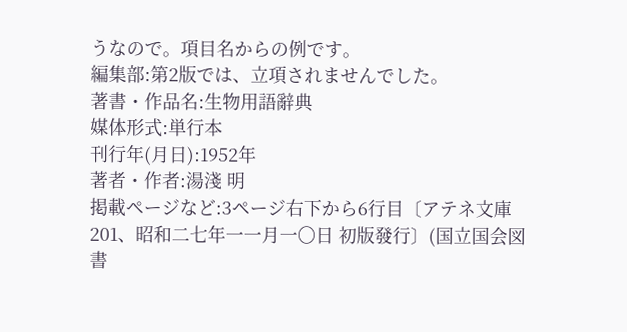うなので。項目名からの例です。
編集部:第2版では、立項されませんでした。
著書・作品名:生物用語辭典
媒体形式:単行本
刊行年(月日):1952年
著者・作者:湯淺 明
掲載ページなど:3ページ右下から6行目〔アテネ文庫201、昭和二七年一一月一〇日 初版發行〕(国立国会図書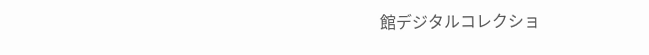館デジタルコレクショ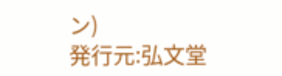ン)
発行元:弘文堂